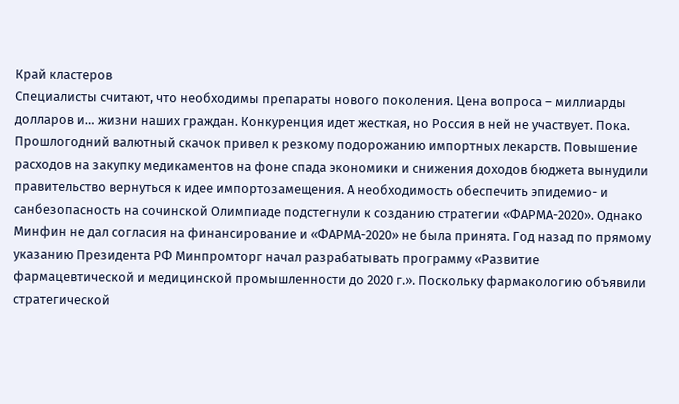Край кластеров
Специалисты считают, что необходимы препараты нового поколения. Цена вопроса – миллиарды долларов и… жизни наших граждан. Конкуренция идет жесткая, но Россия в ней не участвует. Пока. Прошлогодний валютный скачок привел к резкому подорожанию импортных лекарств. Повышение расходов на закупку медикаментов на фоне спада экономики и снижения доходов бюджета вынудили правительство вернуться к идее импортозамещения. А необходимость обеспечить эпидемио- и санбезопасность на сочинской Олимпиаде подстегнули к созданию стратегии «ФАРМА-2020». Однако Минфин не дал согласия на финансирование и «ФАРМА-2020» не была принята. Год назад по прямому указанию Президента РФ Минпромторг начал разрабатывать программу «Развитие фармацевтической и медицинской промышленности до 2020 г.». Поскольку фармакологию объявили стратегической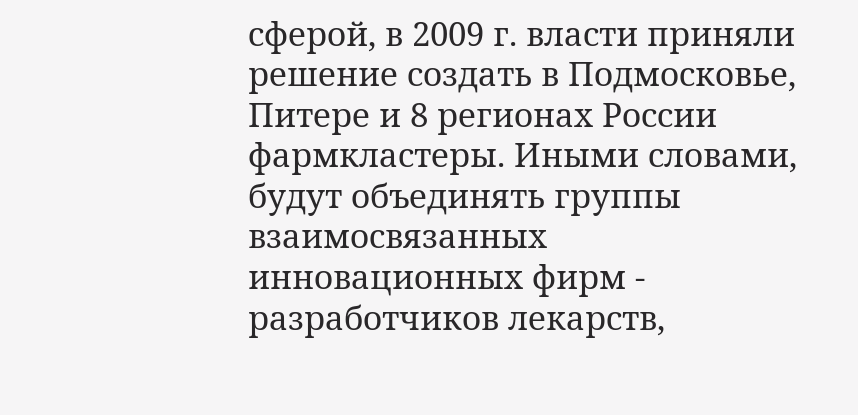сферой, в 2009 г. власти приняли решение создать в Подмосковье, Питере и 8 регионах России фармкластеры. Иными словами, будут объединять группы взаимосвязанных инновационных фирм - разработчиков лекарств,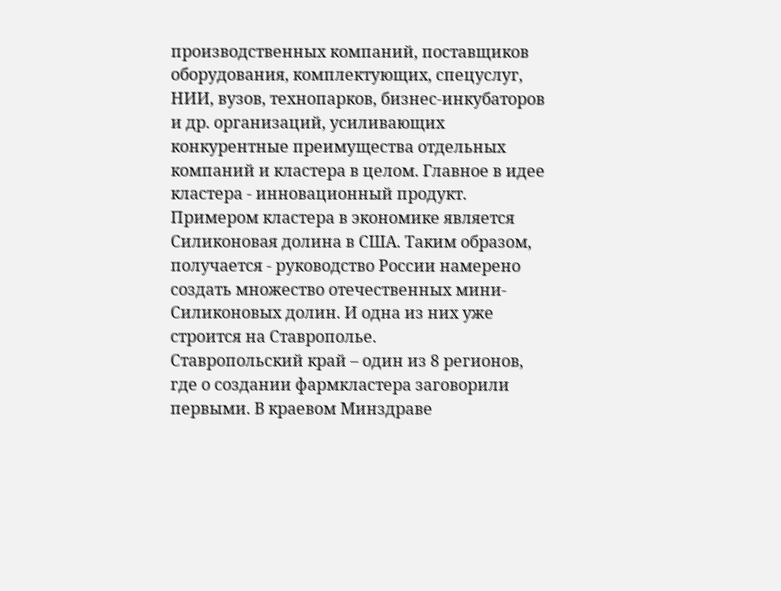производственных компаний, поставщиков оборудования, комплектующих, спецуслуг, НИИ, вузов, технопарков, бизнес-инкубаторов и др. организаций, усиливающих конкурентные преимущества отдельных компаний и кластера в целом. Главное в идее кластера - инновационный продукт. Примером кластера в экономике является Силиконовая долина в США. Таким образом, получается - руководство России намерено создать множество отечественных мини-Силиконовых долин. И одна из них уже строится на Ставрополье.
Ставропольский край – один из 8 регионов, где о создании фармкластера заговорили первыми. В краевом Минздраве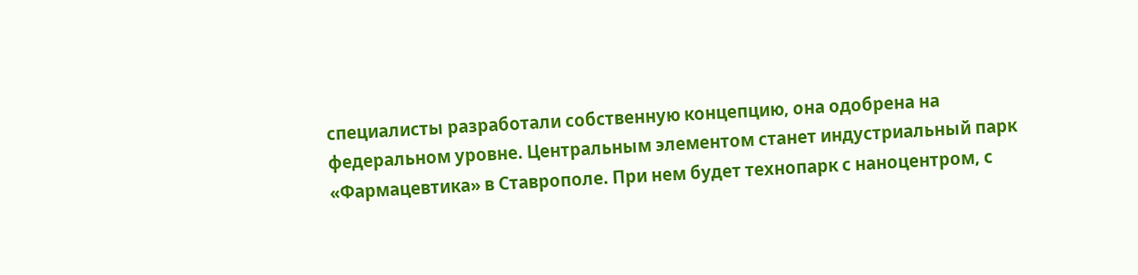специалисты разработали собственную концепцию, она одобрена на федеральном уровне. Центральным элементом станет индустриальный парк «Фармацевтика» в Ставрополе. При нем будет технопарк с наноцентром, с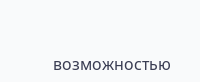возможностью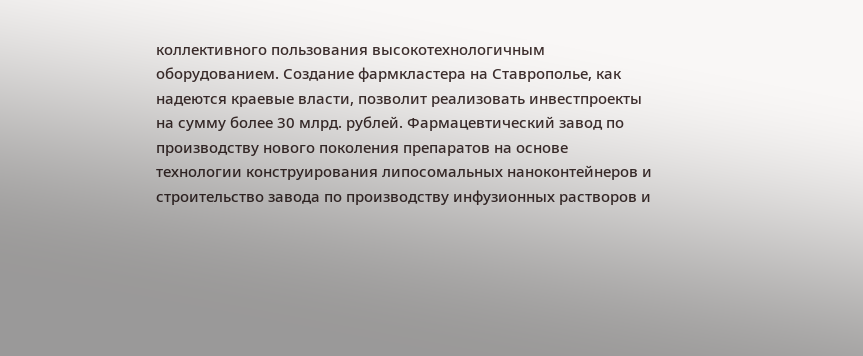коллективного пользования высокотехнологичным оборудованием. Cоздание фармкластера на Ставрополье, как надеются краевые власти, позволит реализовать инвестпроекты на сумму более 30 млрд. рублей. Фармацевтический завод по производству нового поколения препаратов на основе технологии конструирования липосомальных наноконтейнеров и строительство завода по производству инфузионных растворов и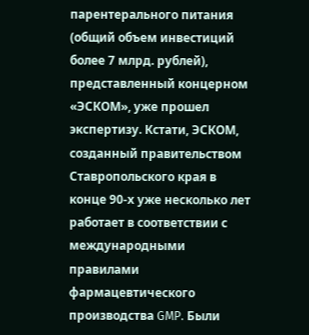парентерального питания (общий объем инвестиций более 7 млрд. рублей), представленный концерном «ЭСКОМ», уже прошел экспертизу. Кстати, ЭСКОМ, созданный правительством Ставропольского края в конце 90-х уже несколько лет работает в соответствии с международными правилами фармацевтического производства GMP. Были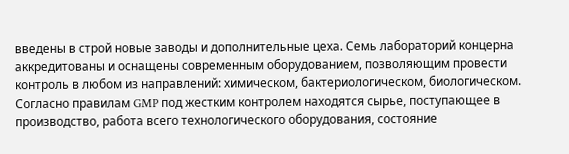введены в строй новые заводы и дополнительные цеха. Семь лабораторий концерна аккредитованы и оснащены современным оборудованием, позволяющим провести контроль в любом из направлений: химическом, бактериологическом, биологическом. Согласно правилам GMP под жестким контролем находятся сырье, поступающее в производство, работа всего технологического оборудования, состояние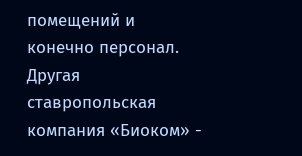помещений и конечно персонал. Другая ставропольская компания «Биоком» -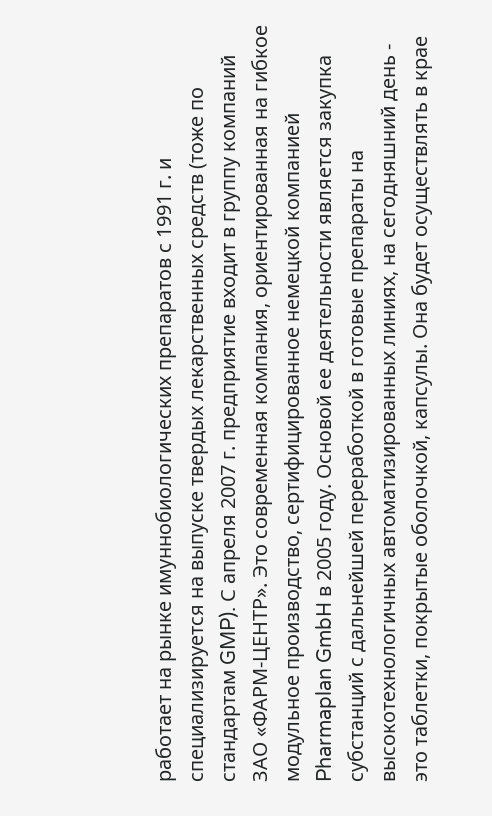работает на рынке имуннобиологических препаратов с 1991 г. и специализируется на выпуске твердых лекарственных средств (тоже по стандартам GMP). С апреля 2007 г. предприятие входит в группу компаний ЗАО «ФАРМ-ЦЕНТР». Это современная компания, ориентированная на гибкое модульное производство, сертифицированное немецкой компанией Pharmaplan GmbH в 2005 году. Основой ее деятельности является закупка субстанций с дальнейшей переработкой в готовые препараты на высокотехнологичных автоматизированных линиях, на сегодняшний день - это таблетки, покрытые оболочкой, капсулы. Она будет осуществлять в крае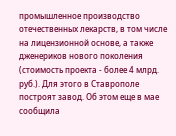промышленное производство отечественных лекарств, в том числе на лицензионной основе, а также дженериков нового поколения (стоимость проекта - более 4 млрд. руб.). Для этого в Ставрополе построят завод. Об этом еще в мае сообщила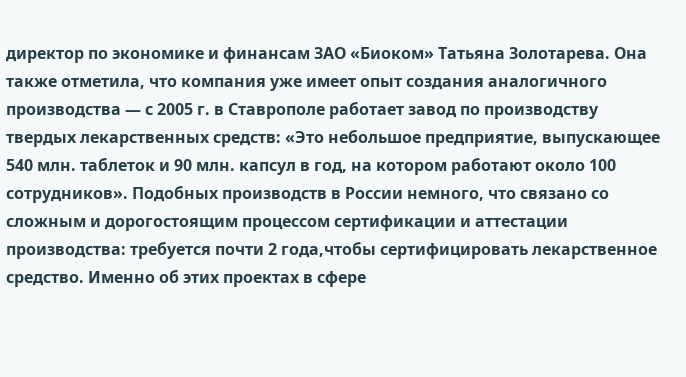директор по экономике и финансам ЗАО «Биоком» Татьяна Золотарева. Она также отметила, что компания уже имеет опыт создания аналогичного производства — с 2005 г. в Ставрополе работает завод по производству твердых лекарственных средств: «Это небольшое предприятие, выпускающее 540 млн. таблеток и 90 млн. капсул в год, на котором работают около 100 сотрудников». Подобных производств в России немного, что связано со сложным и дорогостоящим процессом сертификации и аттестации производства: требуется почти 2 года,чтобы сертифицировать лекарственное средство. Именно об этих проектах в сфере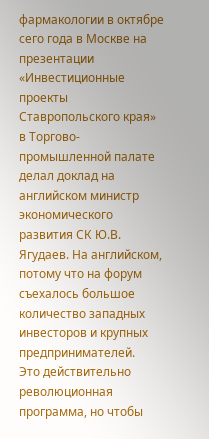фармакологии в октябре сего года в Москве на презентации «Инвестиционные проекты Ставропольского края» в Торгово-промышленной палате делал доклад на английском министр экономического развития СК Ю.В. Ягудаев. На английском, потому что на форум съехалось большое количество западных инвесторов и крупных предпринимателей.
Это действительно революционная программа, но чтобы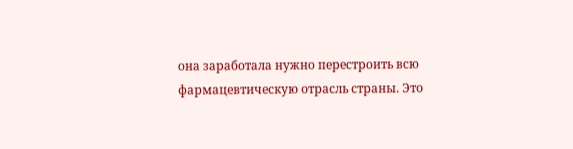она заработала нужно перестроить всю фармацевтическую отрасль страны. Это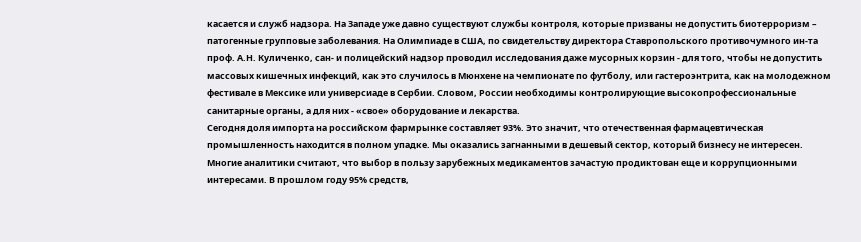касается и служб надзора. На Западе уже давно существуют службы контроля, которые призваны не допустить биотерроризм – патогенные групповые заболевания. На Олимпиаде в США, по свидетельству директора Ставропольского противочумного ин-та проф. А.Н. Куличенко, сан- и полицейский надзор проводил исследования даже мусорных корзин - для того, чтобы не допустить массовых кишечных инфекций, как это случилось в Мюнхене на чемпионате по футболу, или гастероэнтрита, как на молодежном фестивале в Мексике или универсиаде в Сербии. Словом, России необходимы контролирующие высокопрофессиональные санитарные органы, а для них - «свое» оборудование и лекарства.
Сегодня доля импорта на российском фармрынке составляет 93%. Это значит, что отечественная фармацевтическая промышленность находится в полном упадке. Мы оказались загнанными в дешевый сектор, который бизнесу не интересен. Многие аналитики считают, что выбор в пользу зарубежных медикаментов зачастую продиктован еще и коррупционными интересами. В прошлом году 95% средств,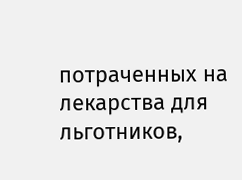потраченных на лекарства для льготников,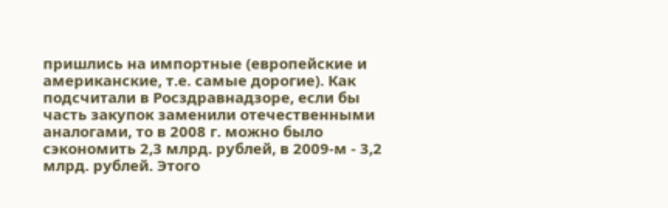пришлись на импортные (европейские и американские, т.е. самые дорогие). Как подсчитали в Росздравнадзоре, если бы часть закупок заменили отечественными аналогами, то в 2008 г. можно было сэкономить 2,3 млрд. рублей, в 2009-м - 3,2 млрд. рублей. Этого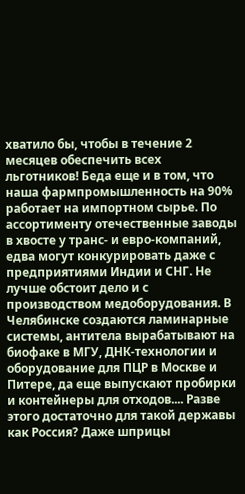хватило бы, чтобы в течение 2 месяцев обеспечить всех льготников! Беда еще и в том, что наша фармпромышленность на 90% работает на импортном сырье. По ассортименту отечественные заводы в хвосте у транс- и евро-компаний, едва могут конкурировать даже с предприятиями Индии и СНГ. Не лучше обстоит дело и с производством медоборудования. В Челябинске создаются ламинарные системы, антитела вырабатывают на биофаке в МГУ, ДНК-технологии и оборудование для ПЦР в Москве и Питере, да еще выпускают пробирки и контейнеры для отходов.... Разве этого достаточно для такой державы как Россия? Даже шприцы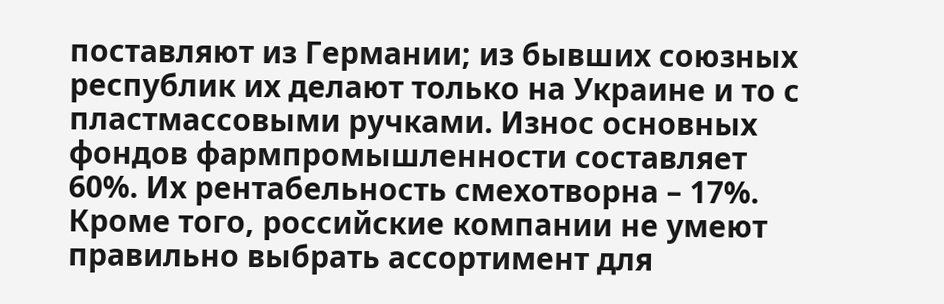поставляют из Германии; из бывших союзных республик их делают только на Украине и то с пластмассовыми ручками. Износ основных фондов фармпромышленности составляет 60%. Их рентабельность смехотворна – 17%. Кроме того, российские компании не умеют правильно выбрать ассортимент для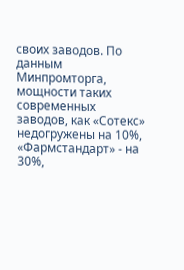своих заводов. По данным Минпромторга, мощности таких современных заводов, как «Сотекс» недогружены на 10%, «Фармстандарт» - на 30%,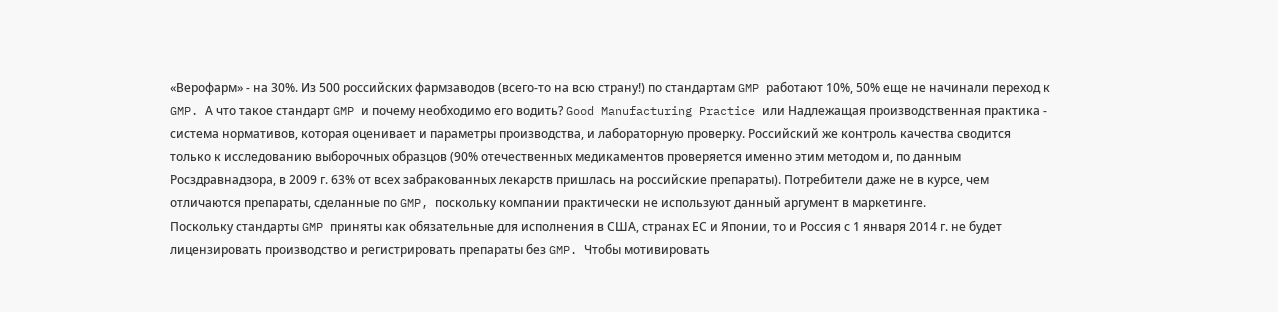«Верофарм» - на 30%. Из 500 российских фармзаводов (всего-то на всю страну!) по стандартам GMP работают 10%, 50% еще не начинали переход к GMP. А что такое стандарт GMP и почему необходимо его водить? Good Manufacturing Practice или Надлежащая производственная практика - система нормативов, которая оценивает и параметры производства, и лабораторную проверку. Российский же контроль качества сводится только к исследованию выборочных образцов (90% отечественных медикаментов проверяется именно этим методом и, по данным Росздравнадзора, в 2009 г. 63% от всех забракованных лекарств пришлась на российские препараты). Потребители даже не в курсе, чем отличаются препараты, сделанные по GMP, поскольку компании практически не используют данный аргумент в маркетинге.
Поскольку стандарты GMP приняты как обязательные для исполнения в США, странах ЕС и Японии, то и Россия с 1 января 2014 г. не будет лицензировать производство и регистрировать препараты без GMP. Чтобы мотивировать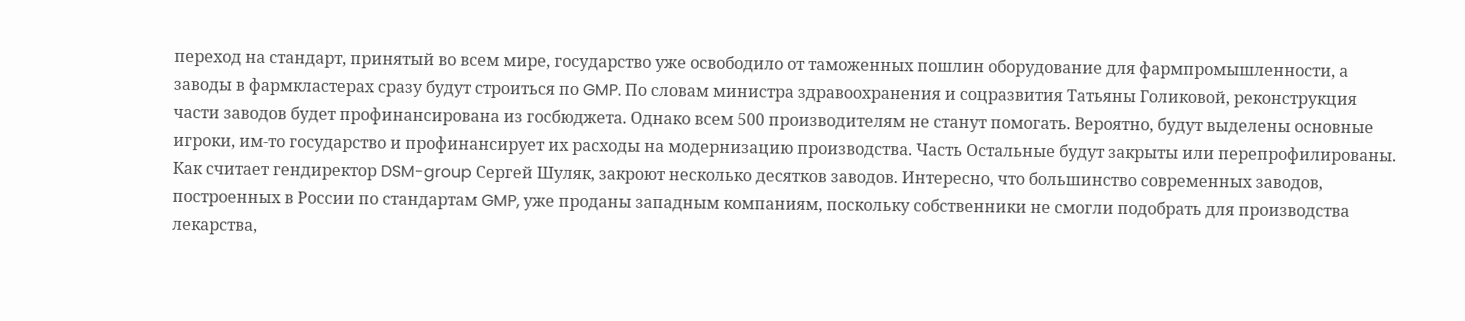переход на стандарт, принятый во всем мире, государство уже освободило от таможенных пошлин оборудование для фармпромышленности, а заводы в фармкластерах сразу будут строиться по GMP. По словам министра здравоохранения и соцразвития Татьяны Голиковой, реконструкция части заводов будет профинансирована из госбюджета. Однако всем 500 производителям не станут помогать. Вероятно, будут выделены основные игроки, им-то государство и профинансирует их расходы на модернизацию производства. Часть Остальные будут закрыты или перепрофилированы. Как считает гендиректор DSM-group Сергей Шуляк, закроют несколько десятков заводов. Интересно, что большинство современных заводов, построенных в России по стандартам GMP, уже проданы западным компаниям, поскольку собственники не смогли подобрать для производства лекарства,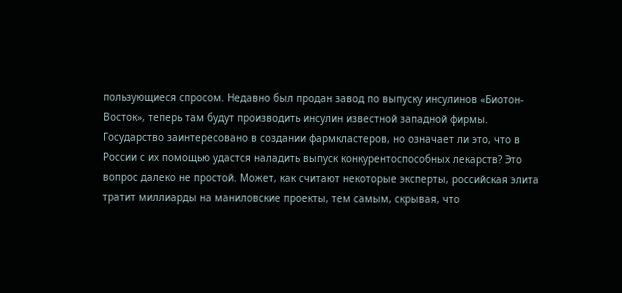пользующиеся спросом. Недавно был продан завод по выпуску инсулинов «Биотон-Восток», теперь там будут производить инсулин известной западной фирмы.
Государство заинтересовано в создании фармкластеров, но означает ли это, что в России с их помощью удастся наладить выпуск конкурентоспособных лекарств? Это вопрос далеко не простой. Может, как считают некоторые эксперты, российская элита тратит миллиарды на маниловские проекты, тем самым, скрывая, что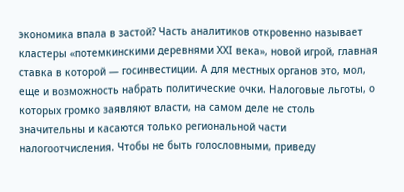экономика впала в застой? Часть аналитиков откровенно называет кластеры «потемкинскими деревнями ХХI века», новой игрой, главная ставка в которой — госинвестиции. А для местных органов это, мол, еще и возможность набрать политические очки. Налоговые льготы, о которых громко заявляют власти, на самом деле не столь значительны и касаются только региональной части налогоотчисления. Чтобы не быть голословными, приведу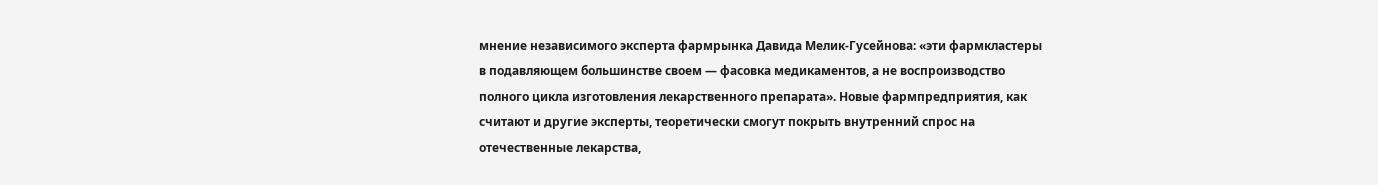мнение независимого эксперта фармрынка Давида Мелик-Гусейнова: «эти фармкластеры в подавляющем большинстве своем — фасовка медикаментов, а не воспроизводство полного цикла изготовления лекарственного препарата». Новые фармпредприятия, как считают и другие эксперты, теоретически смогут покрыть внутренний спрос на отечественные лекарства,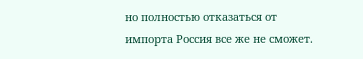но полностью отказаться от импорта Россия все же не сможет.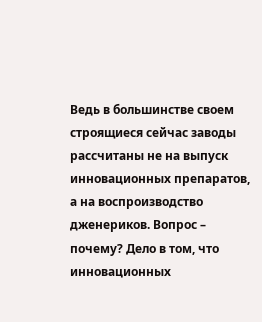Ведь в большинстве своем строящиеся сейчас заводы рассчитаны не на выпуск инновационных препаратов, а на воспроизводство дженериков. Вопрос – почему? Дело в том, что инновационных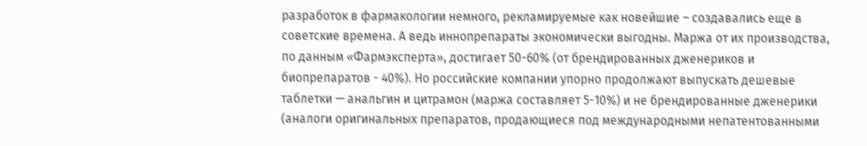разработок в фармакологии немного, рекламируемые как новейшие – создавались еще в советские времена. А ведь иннопрепараты экономически выгодны. Маржа от их производства, по данным «Фармэксперта», достигает 50-60% (от брендированных дженериков и биопрепаратов - 40%). Но российские компании упорно продолжают выпускать дешевые таблетки — анальгин и цитрамон (маржа составляет 5-10%) и не брендированные дженерики (аналоги оригинальных препаратов, продающиеся под международными непатентованными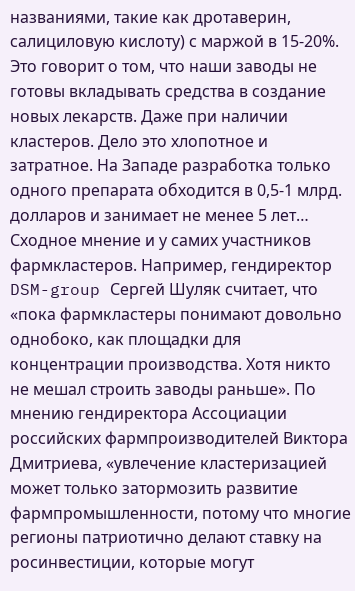названиями, такие как дротаверин, салициловую кислоту) с маржой в 15-20%. Это говорит о том, что наши заводы не готовы вкладывать средства в создание новых лекарств. Даже при наличии кластеров. Дело это хлопотное и затратное. На Западе разработка только одного препарата обходится в 0,5-1 млрд. долларов и занимает не менее 5 лет…
Сходное мнение и у самих участников фармкластеров. Например, гендиректор DSM-group Сергей Шуляк считает, что «пока фармкластеры понимают довольно однобоко, как площадки для концентрации производства. Хотя никто не мешал строить заводы раньше». По мнению гендиректора Ассоциации российских фармпроизводителей Виктора Дмитриева, «увлечение кластеризацией может только затормозить развитие фармпромышленности, потому что многие регионы патриотично делают ставку на росинвестиции, которые могут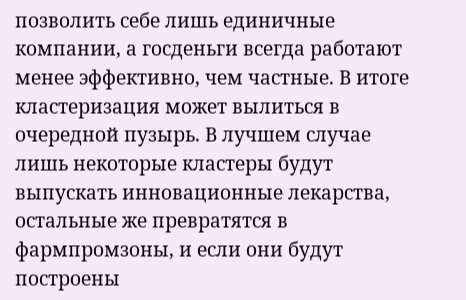позволить себе лишь единичные компании, а госденьги всегда работают менее эффективно, чем частные. В итоге кластеризация может вылиться в очередной пузырь. В лучшем случае лишь некоторые кластеры будут выпускать инновационные лекарства, остальные же превратятся в фармпромзоны, и если они будут построены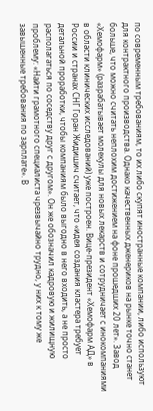по современным требованиям, то их либо скупят иностранные компании, либо используют для контрактного производства. Однако качественных дженериков на рынке точно станет больше, что можно считать неплохим достижением на фоне прошедших 20 лет». Завод «Хемофарм» (разрабатывает молекулы для новых лекарств и сотрудничает с инокомпаниями в области клинических исследований) уже построен. Вице-президент «Хемофарм АД» в России и странах СНГ Горан Жидишич считает, что «идея создания кластера требует детальной проработки, чтобы компаниям было выгодно в него входить, а не просто располагаться по соседству друг с другом». Он же обозначил кадровую и жилищную проблему: «Найти грамотного специалиста чрезвычайно трудно, у них к тому же завышенные требования по зарплате». В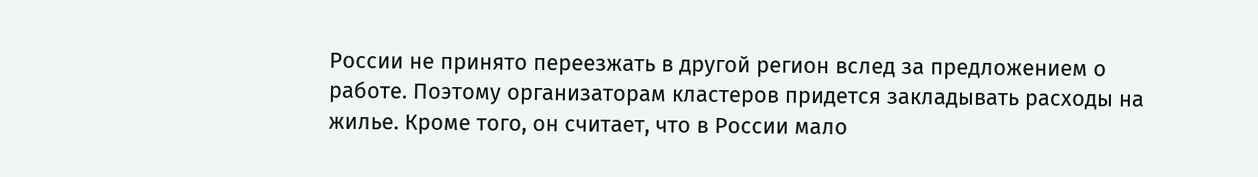России не принято переезжать в другой регион вслед за предложением о работе. Поэтому организаторам кластеров придется закладывать расходы на жилье. Кроме того, он считает, что в России мало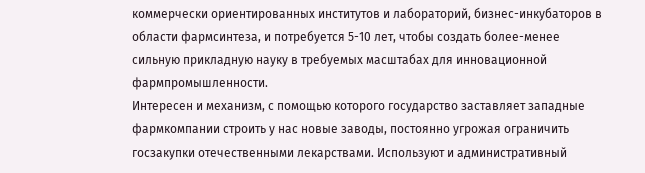коммерчески ориентированных институтов и лабораторий, бизнес-инкубаторов в области фармсинтеза, и потребуется 5-10 лет, чтобы создать более-менее сильную прикладную науку в требуемых масштабах для инновационной фармпромышленности.
Интересен и механизм, с помощью которого государство заставляет западные фармкомпании строить у нас новые заводы, постоянно угрожая ограничить госзакупки отечественными лекарствами. Используют и административный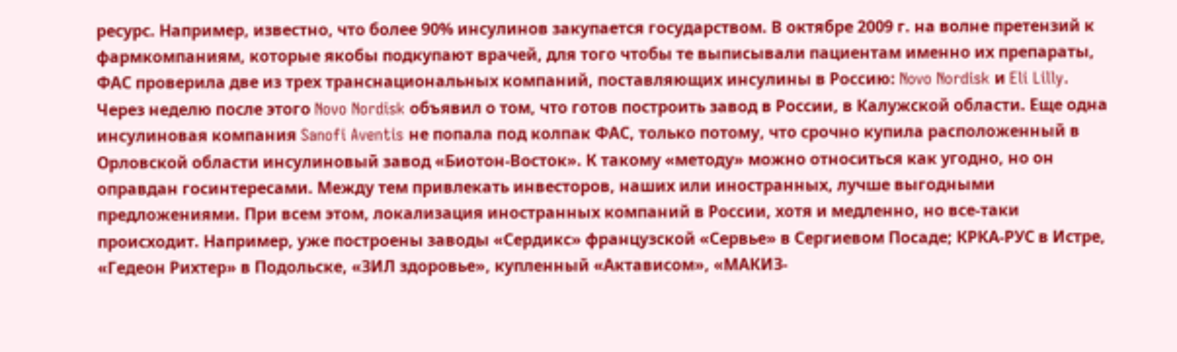ресурс. Например, известно, что более 90% инсулинов закупается государством. В октябре 2009 г. на волне претензий к фармкомпаниям, которые якобы подкупают врачей, для того чтобы те выписывали пациентам именно их препараты, ФАС проверила две из трех транснациональных компаний, поставляющих инсулины в Россию: Novo Nordisk и Eli Lilly. Через неделю после этого Novo Nordisk объявил о том, что готов построить завод в России, в Калужской области. Еще одна инсулиновая компания Sanofi Aventis не попала под колпак ФАС, только потому, что срочно купила расположенный в Орловской области инсулиновый завод «Биотон-Восток». К такому «методу» можно относиться как угодно, но он оправдан госинтересами. Между тем привлекать инвесторов, наших или иностранных, лучше выгодными предложениями. При всем этом, локализация иностранных компаний в России, хотя и медленно, но все-таки происходит. Например, уже построены заводы «Сердикс» французской «Сервье» в Сергиевом Посаде; КРКА-РУС в Истре, «Гедеон Рихтер» в Подольске, «ЗИЛ здоровье», купленный «Актависом», «МАКИЗ-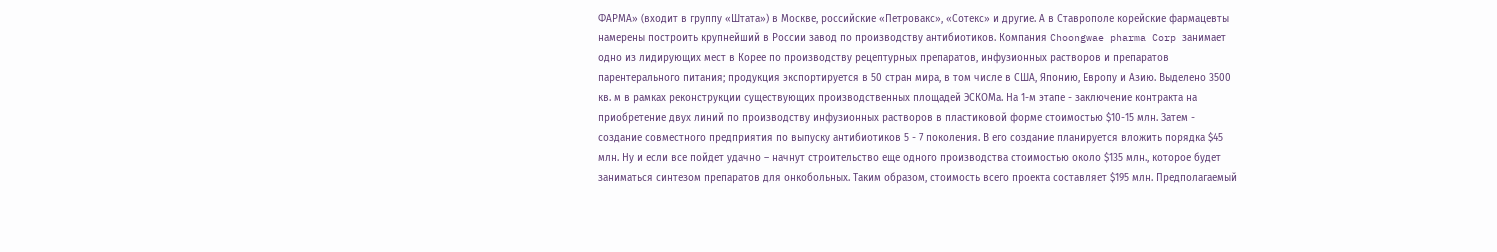ФАРМА» (входит в группу «Штата») в Москве, российские «Петровакс», «Сотекс» и другие. А в Ставрополе корейские фармацевты намерены построить крупнейший в России завод по производству антибиотиков. Компания Choongwae pharma Corp занимает одно из лидирующих мест в Корее по производству рецептурных препаратов, инфузионных растворов и препаратов парентерального питания; продукция экспортируется в 50 стран мира, в том числе в США, Японию, Европу и Азию. Выделено 3500 кв. м в рамках реконструкции существующих производственных площадей ЭСКОМа. На 1-м этапе - заключение контракта на приобретение двух линий по производству инфузионных растворов в пластиковой форме стоимостью $10-15 млн. Затем - создание совместного предприятия по выпуску антибиотиков 5 - 7 поколения. В его создание планируется вложить порядка $45 млн. Ну и если все пойдет удачно – начнут строительство еще одного производства стоимостью около $135 млн., которое будет заниматься синтезом препаратов для онкобольных. Таким образом, стоимость всего проекта составляет $195 млн. Предполагаемый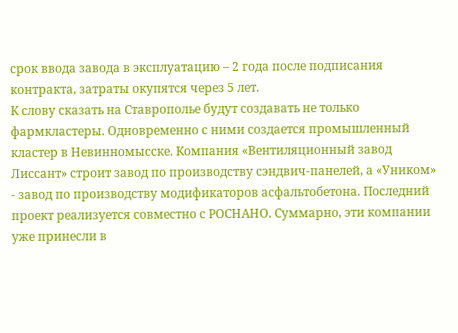срок ввода завода в эксплуатацию – 2 года после подписания контракта, затраты окупятся через 5 лет.
К слову сказать на Ставрополье будут создавать не только фармкластеры. Одновременно с ними создается промышленный кластер в Невинномысске. Компания «Вентиляционный завод Лиссант» строит завод по производству сэндвич-панелей, а «Уником» - завод по производству модификаторов асфальтобетона. Последний проект реализуется совместно с РОСНАНО. Суммарно, эти компании уже принесли в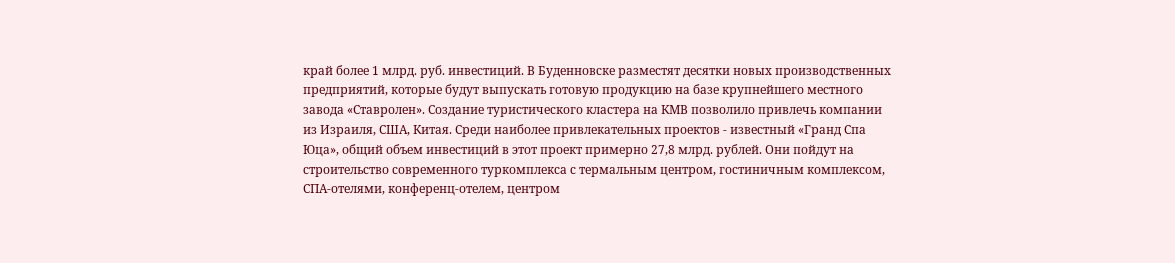край более 1 млрд. руб. инвестиций. В Буденновске разместят десятки новых производственных предприятий, которые будут выпускать готовую продукцию на базе крупнейшего местного завода «Ставролен». Создание туристического кластера на КМВ позволило привлечь компании из Израиля, США, Китая. Среди наиболее привлекательных проектов - известный «Гранд Спа Юца», общий объем инвестиций в этот проект примерно 27,8 млрд. рублей. Они пойдут на строительство современного туркомплекса с термальным центром, гостиничным комплексом, СПА-отелями, конференц-отелем, центром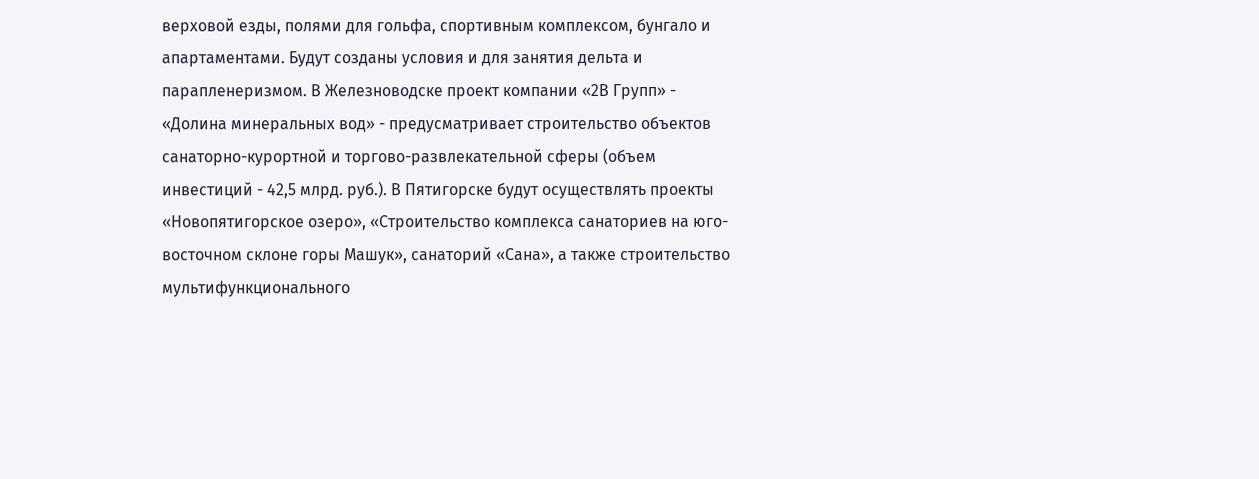верховой езды, полями для гольфа, спортивным комплексом, бунгало и апартаментами. Будут созданы условия и для занятия дельта и парапленеризмом. В Железноводске проект компании «2В Групп» - «Долина минеральных вод» - предусматривает строительство объектов санаторно-курортной и торгово-развлекательной сферы (объем инвестиций - 42,5 млрд. руб.). В Пятигорске будут осуществлять проекты «Новопятигорское озеро», «Строительство комплекса санаториев на юго-восточном склоне горы Машук», санаторий «Сана», а также строительство мультифункционального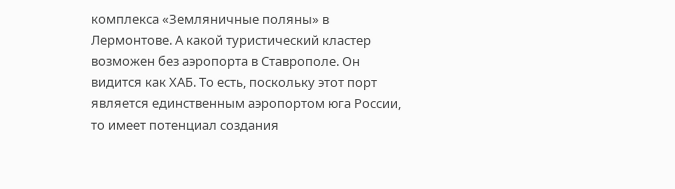комплекса «Земляничные поляны» в Лермонтове. А какой туристический кластер возможен без аэропорта в Ставрополе. Он видится как ХАБ. То есть, поскольку этот порт является единственным аэропортом юга России, то имеет потенциал создания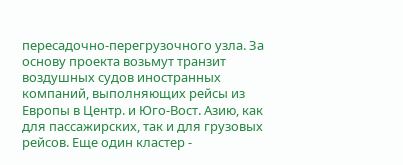пересадочно-перегрузочного узла. За основу проекта возьмут транзит воздушных судов иностранных компаний, выполняющих рейсы из Европы в Центр. и Юго-Вост. Азию, как для пассажирских, так и для грузовых рейсов. Еще один кластер -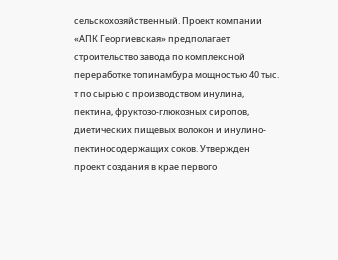сельскохозяйственный. Проект компании «АПК Георгиевская» предполагает строительство завода по комплексной переработке топинамбура мощностью 40 тыс. т по сырью с производством инулина, пектина, фруктозо-глюкозных сиропов, диетических пищевых волокон и инулино-пектиносодержащих соков. Утвержден проект создания в крае первого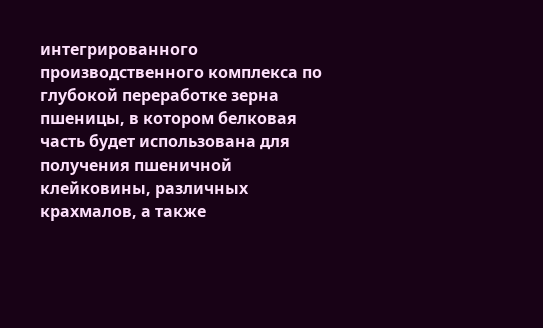интегрированного производственного комплекса по глубокой переработке зерна пшеницы, в котором белковая часть будет использована для получения пшеничной клейковины, различных крахмалов, а также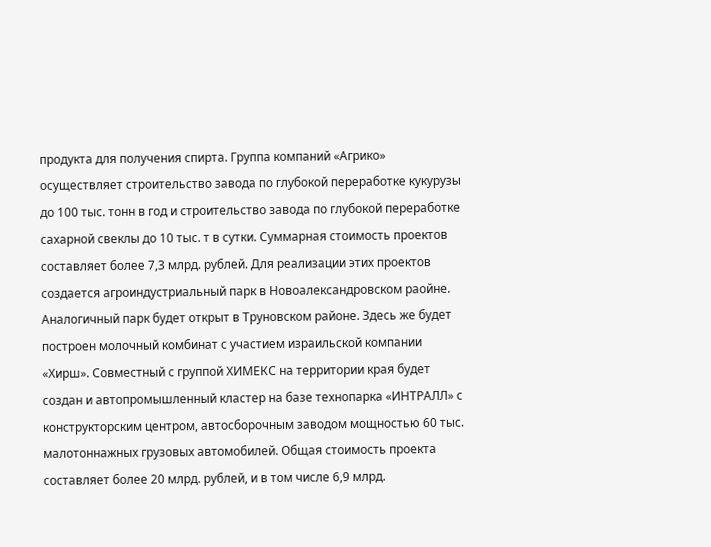продукта для получения спирта. Группа компаний «Агрико» осуществляет строительство завода по глубокой переработке кукурузы до 100 тыс. тонн в год и строительство завода по глубокой переработке сахарной свеклы до 10 тыс. т в сутки. Суммарная стоимость проектов составляет более 7,3 млрд. рублей. Для реализации этих проектов создается агроиндустриальный парк в Новоалександровском раойне. Аналогичный парк будет открыт в Труновском районе. Здесь же будет построен молочный комбинат с участием израильской компании «Хирш». Совместный с группой ХИМЕКС на территории края будет создан и автопромышленный кластер на базе технопарка «ИНТРАЛЛ» с конструкторским центром, автосборочным заводом мощностью 60 тыс. малотоннажных грузовых автомобилей. Общая стоимость проекта составляет более 20 млрд. рублей, и в том числе 6,9 млрд.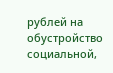рублей на обустройство социальной,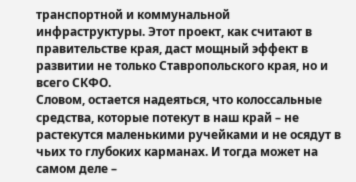транспортной и коммунальной инфраструктуры. Этот проект, как считают в правительстве края, даст мощный эффект в развитии не только Ставропольского края, но и всего СКФО.
Словом, остается надеяться, что колоссальные средства, которые потекут в наш край – не растекутся маленькими ручейками и не осядут в чьих то глубоких карманах. И тогда может на самом деле –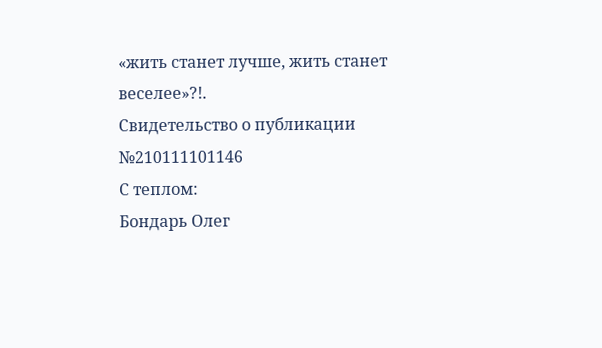«жить станет лучше, жить станет веселее»?!.
Свидетельство о публикации №210111101146
С теплом:
Бондарь Олег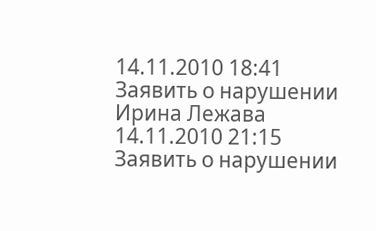14.11.2010 18:41 Заявить о нарушении
Ирина Лежава 14.11.2010 21:15 Заявить о нарушении